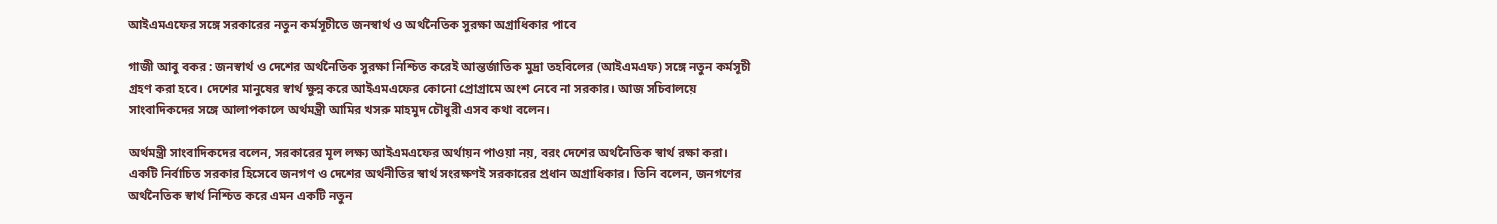আইএমএফের সঙ্গে সরকারের নতুন কর্মসূচীতে জনস্বার্থ ও অর্থনৈতিক সুরক্ষা অগ্রাধিকার পাবে

গাজী আবু বকর : জনস্বার্থ ও দেশের অর্থনৈতিক সুরক্ষা নিশ্চিত করেই আন্তর্জাতিক মুদ্রা তহবিলের (আইএমএফ) সঙ্গে নতুন কর্মসূচী গ্রহণ করা হবে। দেশের মানুষের স্বার্থ ক্ষুন্ন করে আইএমএফের কোনো প্রোগ্রামে অংশ নেবে না সরকার। আজ সচিবালয়ে সাংবাদিকদের সঙ্গে আলাপকালে অর্থমন্ত্রী আমির খসরু মাহমুদ চৌধুরী এসব কথা বলেন।

অর্থমন্ত্রী সাংবাদিকদের বলেন, সরকারের মূল লক্ষ্য আইএমএফের অর্থায়ন পাওয়া নয়, বরং দেশের অর্থনৈতিক স্বার্থ রক্ষা করা। একটি নির্বাচিত সরকার হিসেবে জনগণ ও দেশের অর্থনীতির স্বার্থ সংরক্ষণই সরকারের প্রধান অগ্রাধিকার। তিনি বলেন, জনগণের অর্থনৈতিক স্বার্থ নিশ্চিত করে এমন একটি নতুন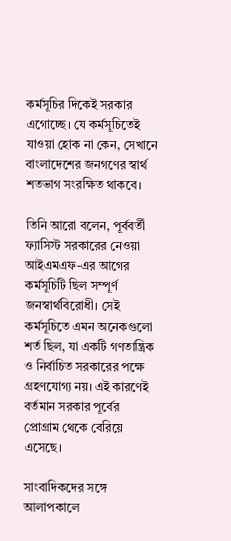কর্মসূচির দিকেই সরকার এগোচ্ছে। যে কর্মসূচিতেই যাওয়া হোক না কেন, সেখানে বাংলাদেশের জনগণের স্বার্থ শতভাগ সংরক্ষিত থাকবে।

তিনি আরো বলেন, পূর্ববর্তী ফ্যাসিস্ট সরকারের নেওয়া আইএমএফ-এর আগের কর্মসূচিটি ছিল সম্পূর্ণ জনস্বার্থবিরোধী। সেই কর্মসূচিতে এমন অনেকগুলো শর্ত ছিল, যা একটি গণতান্ত্রিক ও নির্বাচিত সরকারের পক্ষে গ্রহণযোগ্য নয়। এই কারণেই বর্তমান সরকার পূর্বের প্রোগ্রাম থেকে বেরিয়ে এসেছে।

সাংবাদিকদের সঙ্গে আলাপকালে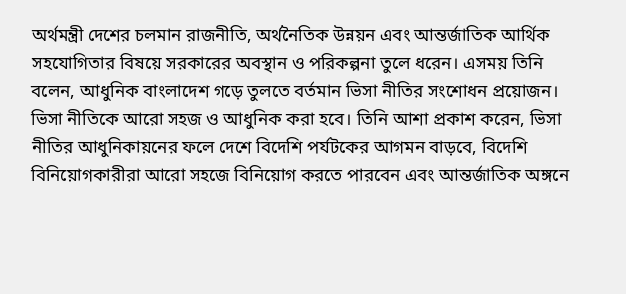অর্থমন্ত্রী দেশের চলমান রাজনীতি, অর্থনৈতিক উন্নয়ন এবং আন্তর্জাতিক আর্থিক সহযোগিতার বিষয়ে সরকারের অবস্থান ও পরিকল্পনা তুলে ধরেন। এসময় তিনি বলেন, আধুনিক বাংলাদেশ গড়ে তুলতে বর্তমান ভিসা নীতির সংশোধন প্রয়োজন। ভিসা নীতিকে আরো সহজ ও আধুনিক করা হবে। তিনি আশা প্রকাশ করেন, ভিসা নীতির আধুনিকায়নের ফলে দেশে বিদেশি পর্যটকের আগমন বাড়বে, বিদেশি বিনিয়োগকারীরা আরো সহজে বিনিয়োগ করতে পারবেন এবং আন্তর্জাতিক অঙ্গনে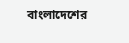বাংলাদেশের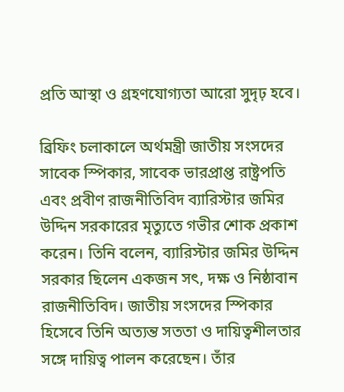প্রতি আস্থা ও গ্রহণযোগ্যতা আরো সুদৃঢ় হবে।

ব্রিফিং চলাকালে অর্থমন্ত্রী জাতীয় সংসদের সাবেক স্পিকার, সাবেক ভারপ্রাপ্ত রাষ্ট্রপতি এবং প্রবীণ রাজনীতিবিদ ব্যারিস্টার জমির উদ্দিন সরকারের মৃত্যুতে গভীর শোক প্রকাশ করেন। তিনি বলেন, ব্যারিস্টার জমির উদ্দিন সরকার ছিলেন একজন সৎ, দক্ষ ও নিষ্ঠাবান রাজনীতিবিদ। জাতীয় সংসদের স্পিকার হিসেবে তিনি অত্যন্ত সততা ও দায়িত্বশীলতার সঙ্গে দায়িত্ব পালন করেছেন। তাঁর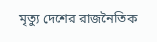মৃত্যু দেশের রাজনৈতিক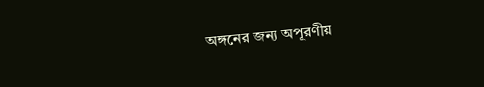অঙ্গনের জন্য অপূরণীয়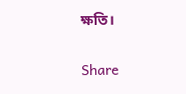ক্ষতি।

Share